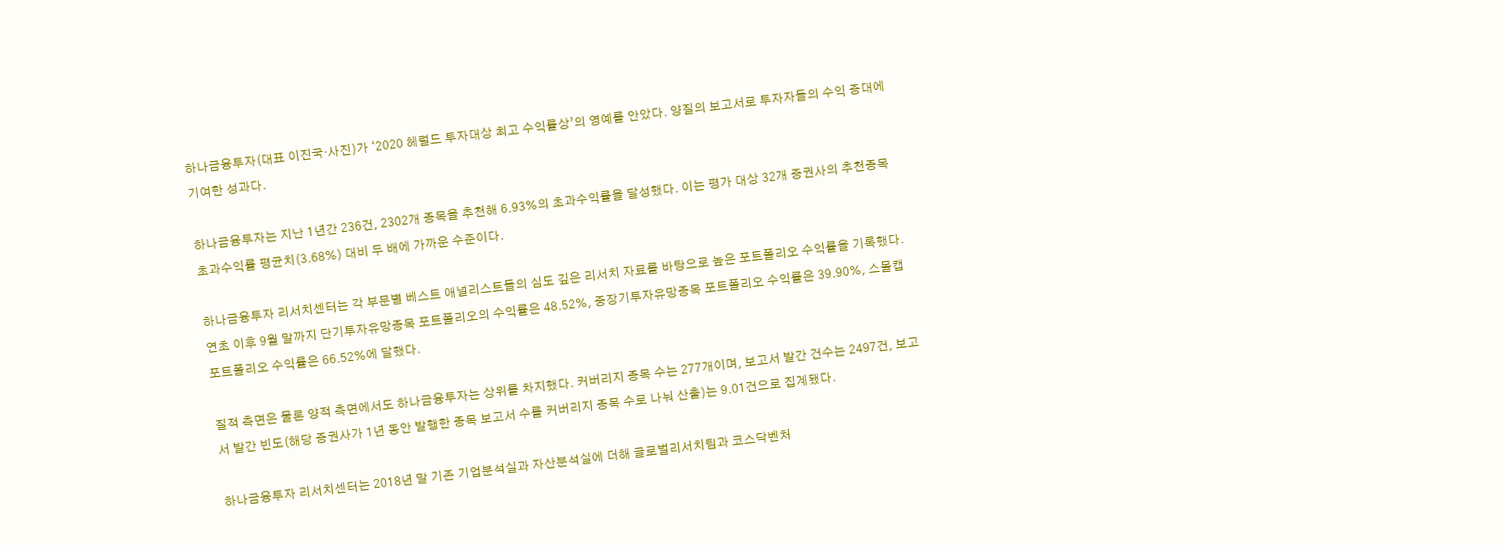하나금융투자(대표 이진국·사진)가 ‘2020 헤럴드 투자대상 최고 수익률상’의 영예를 안았다. 양질의 보고서로 투자자들의 수익 증대에 기여한 성과다.

하나금융투자는 지난 1년간 236건, 2302개 종목을 추천해 6.93%의 초과수익률을 달성했다. 이는 평가 대상 32개 증권사의 추천종목 초과수익률 평균치(3.68%) 대비 두 배에 가까운 수준이다.

하나금융투자 리서치센터는 각 부문별 베스트 애널리스트들의 심도 깊은 리서치 자료를 바탕으로 높은 포트폴리오 수익률을 기록했다. 연초 이후 9월 말까지 단기투자유망종목 포트폴리오의 수익률은 48.52%, 중장기투자유망종목 포트폴리오 수익률은 39.90%, 스몰캡 포트폴리오 수익률은 66.52%에 달했다.

질적 측면은 물론 양적 측면에서도 하나금융투자는 상위를 차지했다. 커버리지 종목 수는 277개이며, 보고서 발간 건수는 2497건, 보고서 발간 빈도(해당 증권사가 1년 동안 발행한 종목 보고서 수를 커버리지 종목 수로 나눠 산출)는 9.01건으로 집계됐다.

하나금융투자 리서치센터는 2018년 말 기존 기업분석실과 자산분석실에 더해 글로벌리서치팀과 코스닥벤처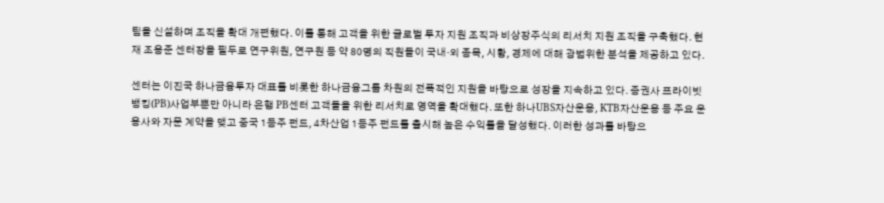팀을 신설하며 조직을 확대 개편했다. 이를 통해 고객을 위한 글로벌 투자 지원 조직과 비상장주식의 리서치 지원 조직을 구축했다. 현재 조용준 센터장을 필두로 연구위원, 연구원 등 약 80명의 직원들이 국내·외 종목, 시황, 경제에 대해 광범위한 분석을 제공하고 있다.

센터는 이진국 하나금융투자 대표를 비롯한 하나금융그룹 차원의 전폭적인 지원을 바탕으로 성장을 지속하고 있다. 증권사 프라이빗뱅킹(PB)사업부뿐만 아니라 은행 PB센터 고객들을 위한 리서치로 영역을 확대했다. 또한 하나UBS자산운용, KTB자산운용 등 주요 운용사와 자문 계약을 맺고 중국 1등주 펀드, 4차산업 1등주 펀드를 출시해 높은 수익률을 달성했다. 이러한 성과를 바탕으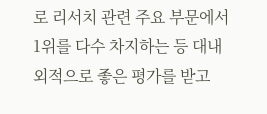로 리서치 관련 주요 부문에서 1위를 다수 차지하는 등 대내외적으로 좋은 평가를 받고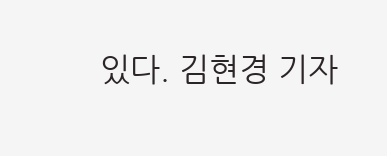있다. 김현경 기자